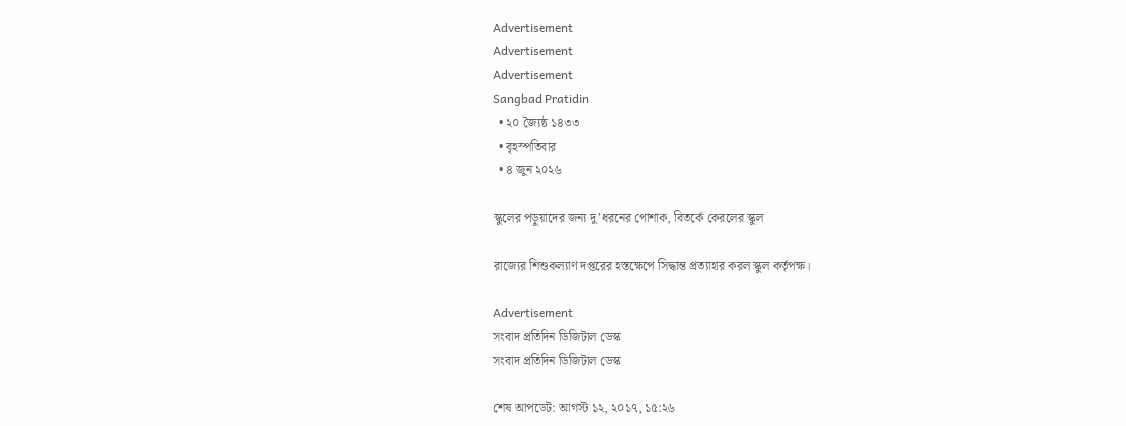Advertisement
Advertisement
Advertisement
Sangbad Pratidin
  • ২০ জ্যৈষ্ঠ ১৪৩৩
  • বৃহস্পতিবার
  • ৪ জুন ২০২৬

স্কুলের পড়ুয়াদের জন্য দু’ধরনের পোশাক, বিতর্কে কেরলের স্কুল

রাজ্যের শিশুকল্যাণ দপ্তরের হস্তক্ষেপে সিদ্ধান্ত প্রত্যাহার করল স্কুল কর্তৃপক্ষ।

Advertisement
সংবাদ প্রতিদিন ডিজিটাল ডেস্ক
সংবাদ প্রতিদিন ডিজিটাল ডেস্ক

শেষ আপডেট: আগস্ট ১২, ২০১৭, ১৫:২৬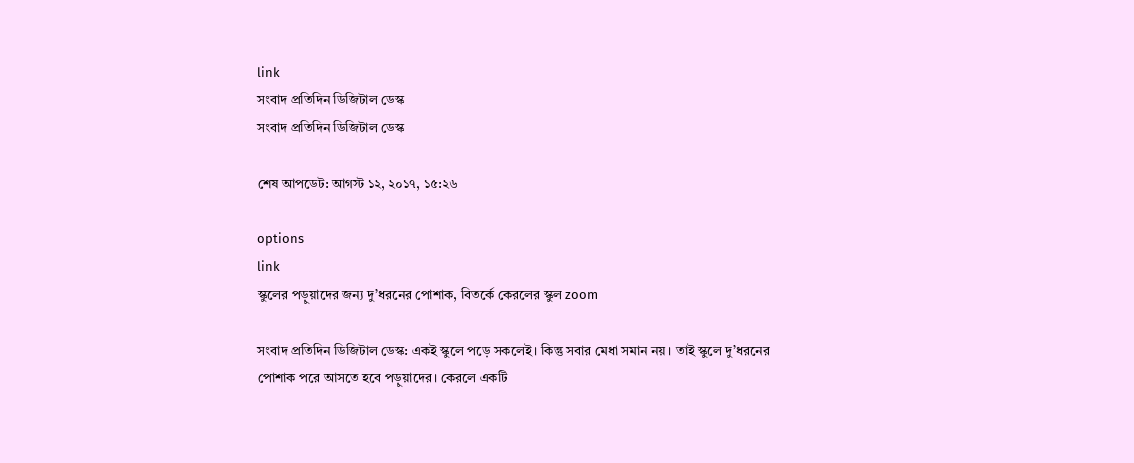link
সংবাদ প্রতিদিন ডিজিটাল ডেস্ক
সংবাদ প্রতিদিন ডিজিটাল ডেস্ক

শেষ আপডেট: আগস্ট ১২, ২০১৭, ১৫:২৬

options
link
স্কুলের পড়ুয়াদের জন্য দু’ধরনের পোশাক, বিতর্কে কেরলের স্কুল zoom

সংবাদ প্রতিদিন ডিজিটাল ডেস্ক: একই স্কুলে পড়ে সকলেই। কিন্তু সবার মেধা সমান নয়। তাই স্কুলে দু’ধরনের পোশাক পরে আসতে হবে পড়ুয়াদের। কেরলে একটি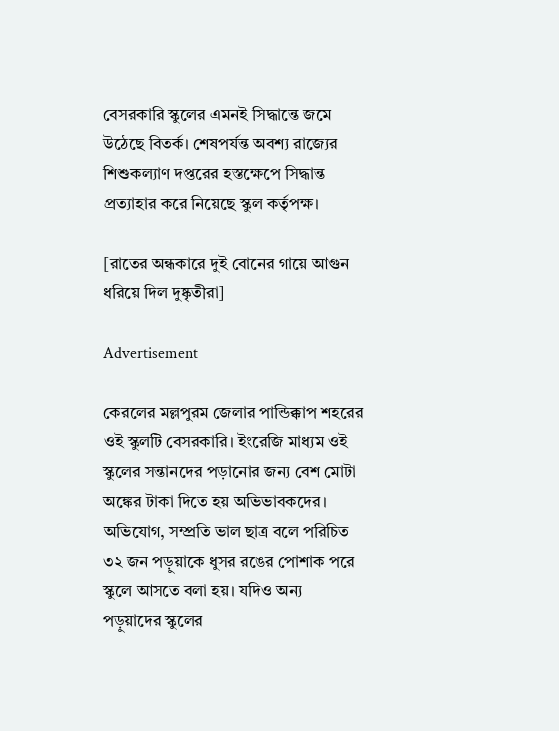বেসরকারি স্কুলের এমনই সিদ্ধান্তে জমে উঠেছে বিতর্ক। শেষপর্যন্ত অবশ্য রাজ্যের শিশুকল্যাণ দপ্তরের হস্তক্ষেপে সিদ্ধান্ত প্রত্যাহার করে নিয়েছে স্কুল কর্তৃপক্ষ।

[রাতের অন্ধকারে দুই বোনের গায়ে আগুন ধরিয়ে দিল দুষ্কৃতীরা]

Advertisement

কেরলের মল্লপুরম জেলার পান্ডিক্কাপ শহরের ওই স্কুলটি বেসরকারি। ইংরেজি মাধ্যম ওই স্কুলের সন্তানদের পড়ানোর জন্য বেশ মোটা অঙ্কের টাকা দিতে হয় অভিভাবকদের। অভিযোগ, সম্প্রতি ভাল ছাত্র বলে পরিচিত ৩২ জন পড়ুয়াকে ধুসর রঙের পোশাক পরে স্কুলে আসতে বলা হয়। যদিও অন্য পড়ুয়াদের স্কুলের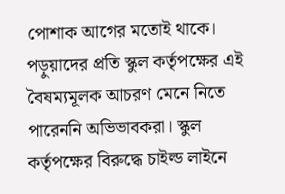পোশাক আগের মতোই থাকে। পড়ুয়াদের প্রতি স্কুল কর্তৃপক্ষের এই বৈষম্যমূলক আচরণ মেনে নিতে পারেননি অভিভাবকরা। স্কুল কর্তৃপক্ষের বিরুদ্ধে চাইল্ড লাইনে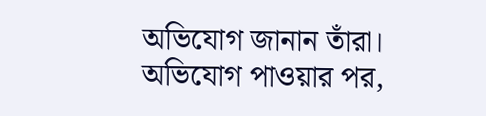অভিযোগ জানান তাঁরা। অভিযোগ পাওয়ার পর,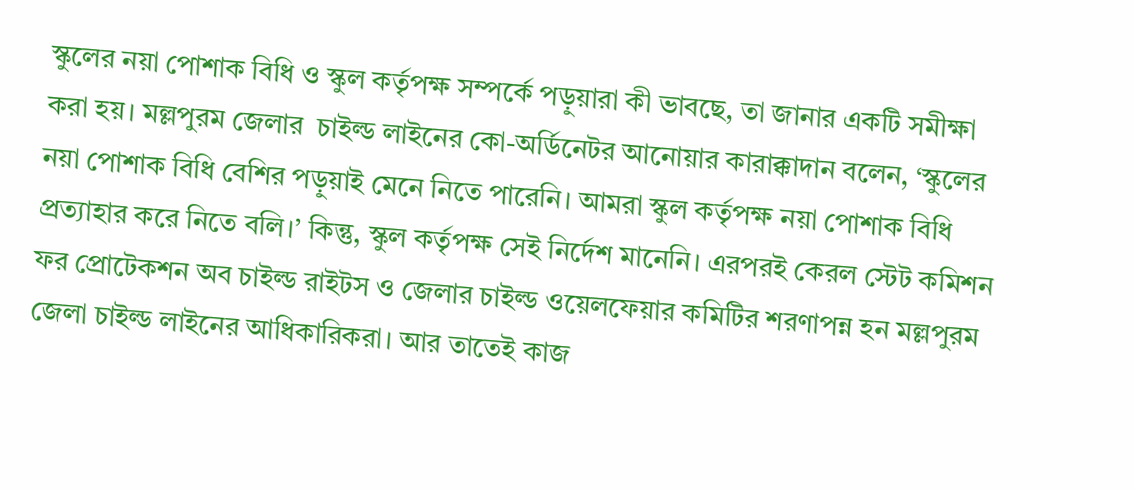স্কুলের নয়া পোশাক বিধি ও স্কুল কর্তৃপক্ষ সম্পর্কে পড়ুয়ারা কী ভাবছে, তা জানার একটি সমীক্ষা করা হয়। মল্লপুরম জেলার  চাইল্ড লাইনের কো-অর্ডিনেটর আনোয়ার কারাক্কাদান বলেন, ‘স্কুলের নয়া পোশাক বিধি বেশির পড়ুয়াই মেনে নিতে পারেনি। আমরা স্কুল কর্তৃপক্ষ নয়া পোশাক বিধি প্রত্যাহার করে নিতে বলি।’ কিন্তু, স্কুল কর্তৃপক্ষ সেই নির্দেশ মানেনি। এরপরই কেরল স্টেট কমিশন ফর প্রোটেকশন অব চাইল্ড রাইটস ও জেলার চাইল্ড ওয়েলফেয়ার কমিটির শরণাপন্ন হন মল্লপুরম জেলা চাইল্ড লাইনের আধিকারিকরা। আর তাতেই কাজ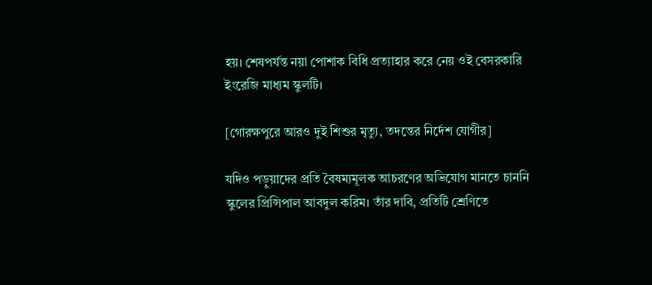হয়। শেষপর্যন্ত নয়া পোশাক বিধি প্রত্যাহার করে নেয় ওই বেসরকারি ইংরেজি মাধ্যম স্কুলটি।

[গোরক্ষপুরে আরও দুই শিশুর মৃত্যু, তদন্তের নির্দেশ যোগীর]

যদিও পড়ুয়াদের প্রতি বৈষম্যমূলক আচরণের অভিযোগ মানতে চাননি স্কুলের প্রিন্সিপাল আবদুল করিম। তাঁর দাবি, প্রতিটি শ্রেণিতে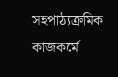সহপাঠ্যক্রমিক কাজকর্মে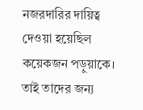নজরদারির দায়িত্ব দেওয়া হয়েছিল কয়েকজন পড়ুয়াকে। তাই তাদের জন্য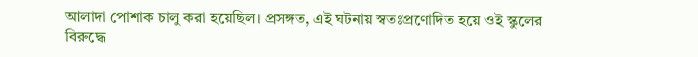আলাদা পোশাক চালু করা হয়েছিল। প্রসঙ্গত, এই ঘটনায় স্বতঃপ্রণোদিত হয়ে ওই স্কুলের বিরুদ্ধে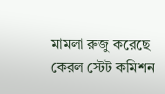মামলা রুজু করেছে কেরল স্টেট কমিশন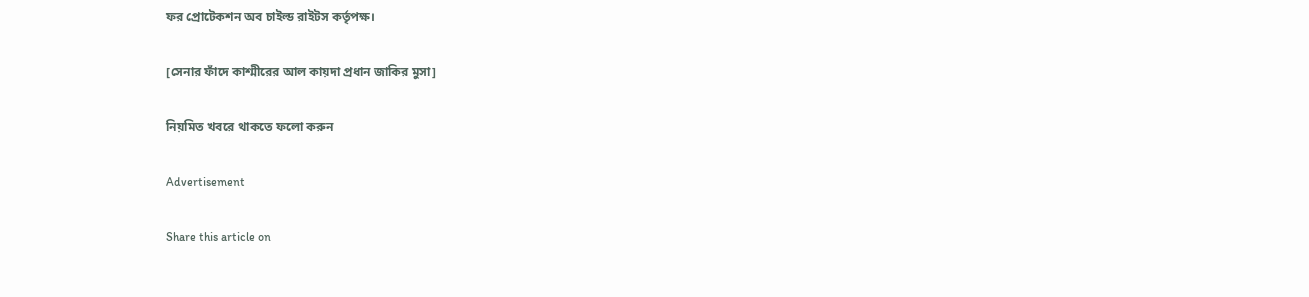ফর প্রোটেকশন অব চাইল্ড রাইটস কর্তৃপক্ষ।

[সেনার ফাঁদে কাশ্মীরের আল কায়দা প্রধান জাকির মুসা]

নিয়মিত খবরে থাকতে ফলো করুন

Advertisement

Share this article on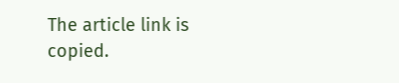The article link is copied.